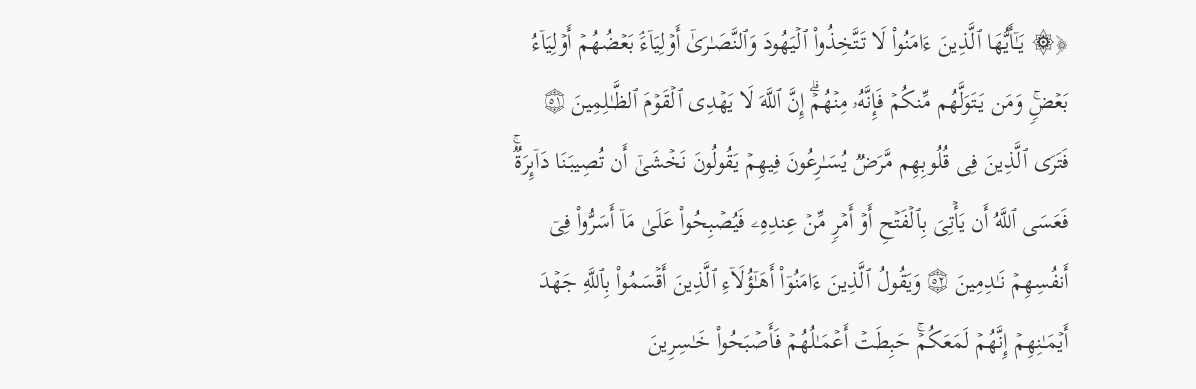﴿۞ یَـٰۤأَیُّهَا ٱلَّذِینَ ءَامَنُوا۟ لَا تَتَّخِذُوا۟ ٱلۡیَهُودَ وَٱلنَّصَـٰرَىٰۤ أَوۡلِیَاۤءَۘ بَعۡضُهُمۡ أَوۡلِیَاۤءُ بَعۡضࣲۚ وَمَن یَتَوَلَّهُم مِّنكُمۡ فَإِنَّهُۥ مِنۡهُمۡۗ إِنَّ ٱللَّهَ لَا یَهۡدِی ٱلۡقَوۡمَ ٱلظَّـٰلِمِینَ ۝٥١ فَتَرَى ٱلَّذِینَ فِی قُلُوبِهِم مَّرَضࣱ یُسَـٰرِعُونَ فِیهِمۡ یَقُولُونَ نَخۡشَىٰۤ أَن تُصِیبَنَا دَاۤىِٕرَةࣱۚ فَعَسَى ٱللَّهُ أَن یَأۡتِیَ بِٱلۡفَتۡحِ أَوۡ أَمۡرࣲ مِّنۡ عِندِهِۦ فَیُصۡبِحُوا۟ عَلَىٰ مَاۤ أَسَرُّوا۟ فِیۤ أَنفُسِهِمۡ نَـٰدِمِینَ ۝٥٢ وَیَقُولُ ٱلَّذِینَ ءَامَنُوۤا۟ أَهَـٰۤؤُلَاۤءِ ٱلَّذِینَ أَقۡسَمُوا۟ بِٱللَّهِ جَهۡدَ أَیۡمَـٰنِهِمۡ إِنَّهُمۡ لَمَعَكُمۡۚ حَبِطَتۡ أَعۡمَـٰلُهُمۡ فَأَصۡبَحُوا۟ خَـٰسِرِینَ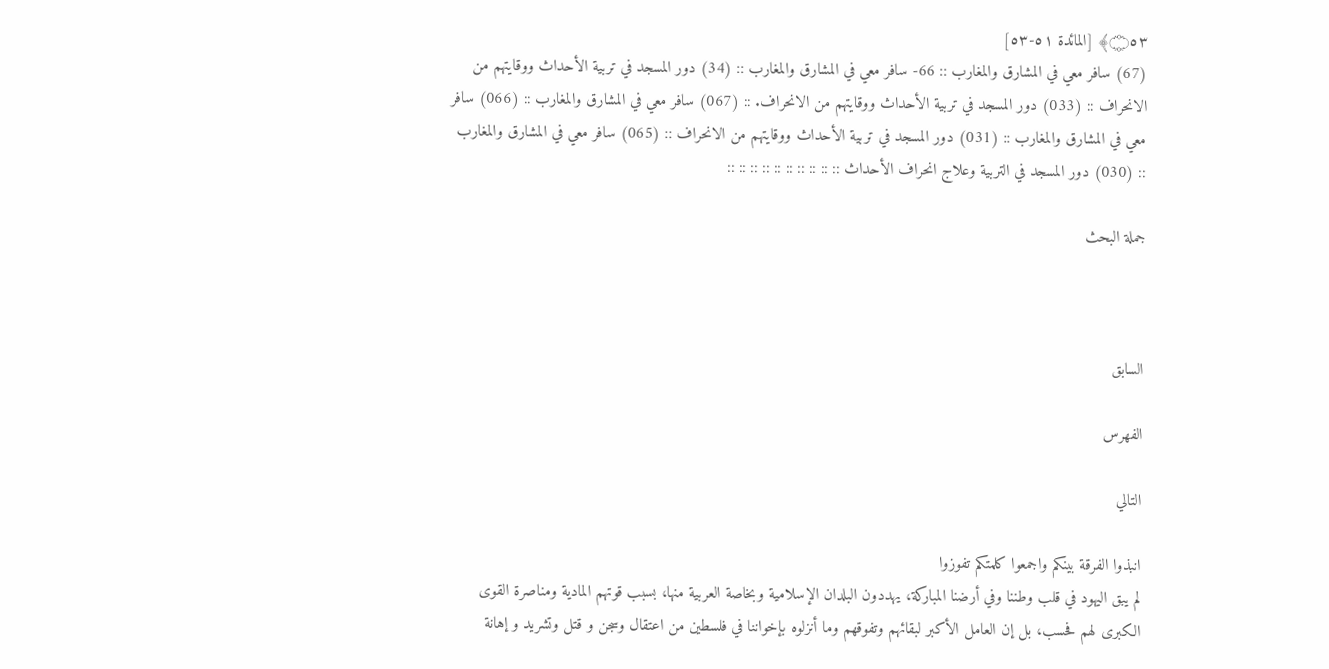۝٥٣﴾ [المائدة ٥١-٥٣]
(67) سافر معي في المشارق والمغارب :: 66- سافر معي في المشارق والمغارب :: (34) دور المسجد في تربية الأحداث ووقايتهم من الانحراف :: (033) دور المسجد في تربية الأحداث ووقايتهم من الانحراف. :: (067) سافر معي في المشارق والمغارب :: (066) سافر معي في المشارق والمغارب :: (031) دور المسجد في تربية الأحداث ووقايتهم من الانحراف :: (065) سافر معي في المشارق والمغارب :: (030) دور المسجد في التربية وعلاج انحراف الأحداث :: :: :: :: :: :: :: :: :: ::

جملة البحث



السابق

الفهرس

التالي

انبذوا الفرقة بينكم واجمعوا كلمتكم تفوزوا
لم يبق اليهود في قلب وطننا وفي أرضنا المباركة، يهددون البلدان الإسلامية وبخاصة العربية منها، بسبب قوتهم المادية ومناصرة القوى الكبرى لهم فحسب، بل إن العامل الأكبر لبقائهم وتفوقهم وما أنزلوه بإخواننا في فلسطين من اعتقال وسجن و قتل وتشريد و إهانة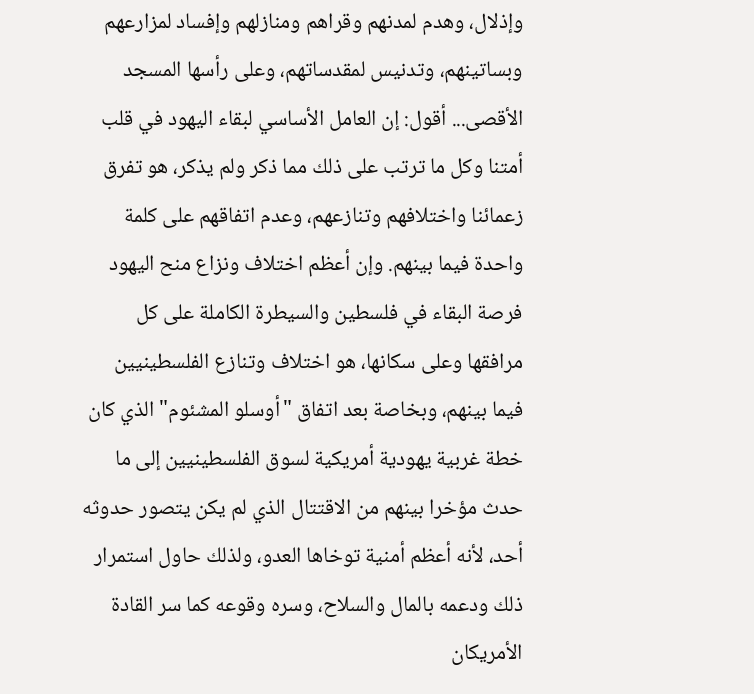وإذلال، وهدم لمدنهم وقراهم ومنازلهم وإفساد لمزارعهم وبساتينهم، وتدنيس لمقدساتهم، وعلى رأسها المسجد الأقصى... أقول: إن العامل الأساسي لبقاء اليهود في قلب أمتنا وكل ما ترتب على ذلك مما ذكر ولم يذكر، هو تفرق زعمائنا واختلافهم وتنازعهم، وعدم اتفاقهم على كلمة واحدة فيما بينهم. وإن أعظم اختلاف ونزاع منح اليهود فرصة البقاء في فلسطين والسيطرة الكاملة على كل مرافقها وعلى سكانها، هو اختلاف وتنازع الفلسطينيين فيما بينهم، وبخاصة بعد اتفاق "أوسلو المشئوم" الذي كان خطة غربية يهودية أمريكية لسوق الفلسطينيين إلى ما حدث مؤخرا بينهم من الاقتتال الذي لم يكن يتصور حدوثه أحد، لأنه أعظم أمنية توخاها العدو، ولذلك حاول استمرار ذلك ودعمه بالمال والسلاح، وسره وقوعه كما سر القادة الأمريكان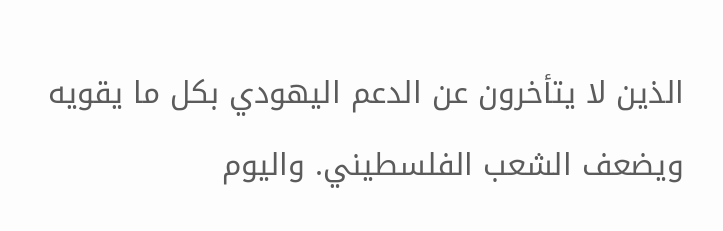الذين لا يتأخرون عن الدعم اليهودي بكل ما يقويه ويضعف الشعب الفلسطيني. واليوم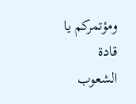ومؤتمركم يا قادة الشعوب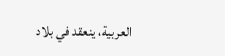العربية، ينعقد في بلاد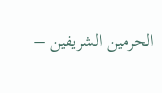الحرمين الشريفين –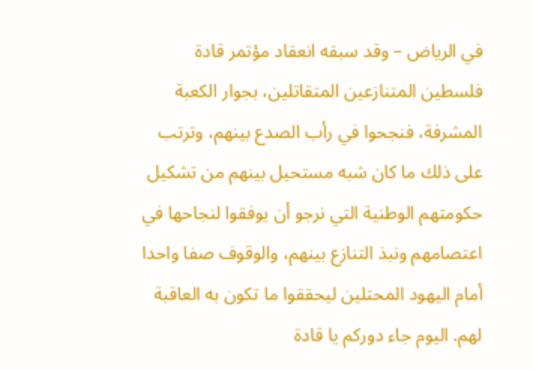في الرياض – وقد سبقه انعقاد مؤتمر قادة فلسطين المتنازعين المتقاتلين، بجوار الكعبة المشرفة، فنجحوا في رأب الصدع بينهم، وترتب على ذلك ما كان شبه مستحيل بينهم من تشكيل حكومتهم الوطنية التي نرجو أن يوفقوا لنجاحها في اعتصامهم ونبذ التنازع بينهم، والوقوف صفا واحدا أمام اليهود المحتلين ليحققوا ما تكون به العاقبة لهم. اليوم جاء دوركم يا قادة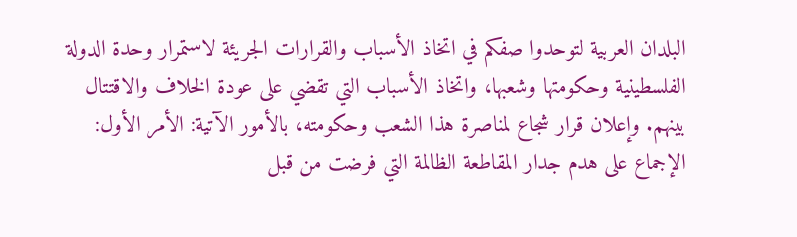البلدان العربية لتوحدوا صفكم في اتخاذ الأسباب والقرارات الجريئة لاستمرار وحدة الدولة الفلسطينية وحكومتها وشعبها، واتخاذ الأسباب التي تقضي على عودة الخلاف والاقتتال بينهم. وإعلان قرار شجاع لمناصرة هذا الشعب وحكومته، بالأمور الآتية: الأمر الأول: الإجماع على هدم جدار المقاطعة الظالمة التي فرضت من قبل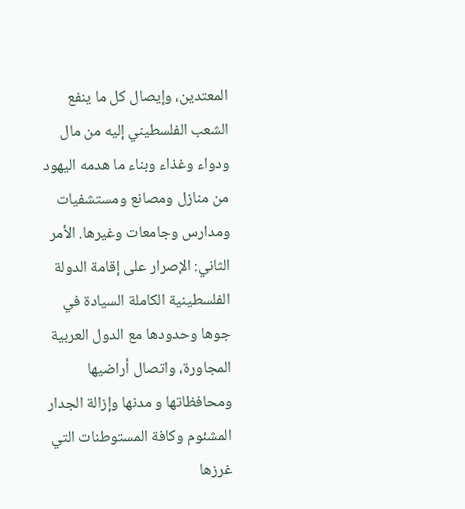المعتدين، وإيصال كل ما ينفع الشعب الفلسطيني إليه من مال ودواء وغذاء وبناء ما هدمه اليهود من منازل ومصانع ومستشفيات ومدارس وجامعات وغيرها. الأمر الثاني: الإصرار على إقامة الدولة الفلسطينية الكاملة السيادة في جوها وحدودها مع الدول العربية المجاورة، واتصال أراضيها ومحافظاتها و مدنها وإزالة الجدار المشئوم وكافة المستوطنات التي غرزها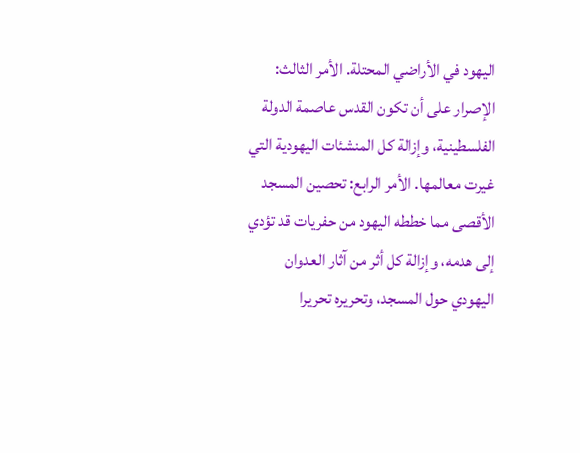اليهود في الأراضي المحتلة. الأمر الثالث: الإصرار على أن تكون القدس عاصمة الدولة الفلسطينية، وإزالة كل المنشئات اليهودية التي غيرت معالمها. الأمر الرابع: تحصين المسجد الأقصى مما خططه اليهود من حفريات قد تؤدي إلى هدمه، وإزالة كل أثر من آثار العدوان اليهودي حول المسجد، وتحريره تحريرا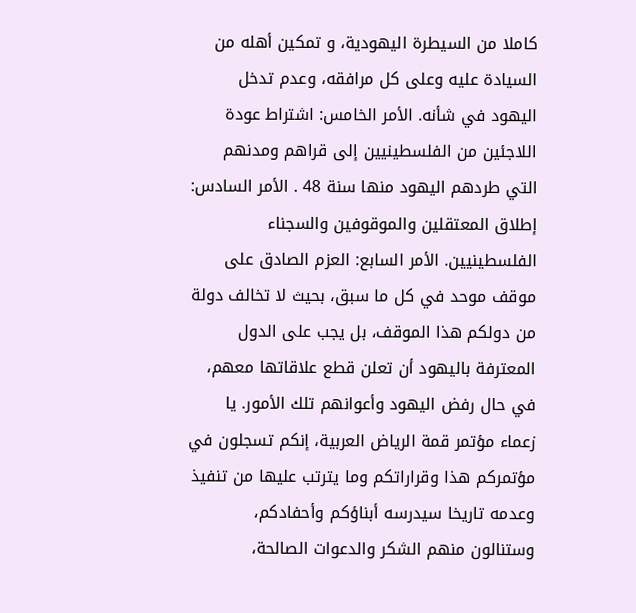كاملا من السيطرة اليهودية، و تمكين أهله من السيادة عليه وعلى كل مرافقه، وعدم تدخل اليهود في شأنه. الأمر الخامس: اشتراط عودة اللاجئين من الفلسطينيين إلى قراهم ومدنهم التي طردهم اليهود منها سنة 48 . الأمر السادس: إطلاق المعتقلين والموقوفين والسجناء الفلسطينيين. الأمر السابع: العزم الصادق على موقف موحد في كل ما سبق، بحيث لا تخالف دولة من دولكم هذا الموقف، بل يجب على الدول المعترفة باليهود أن تعلن قطع علاقاتها معهم، في حال رفض اليهود وأعوانهم تلك الأمور. يا زعماء مؤتمر قمة الرياض العربية، إنكم تسجلون في مؤتمركم هذا وقراراتكم وما يترتب عليها من تنفيذ وعدمه تاريخا سيدرسه أبناؤكم وأحفادكم، وستنالون منهم الشكر والدعوات الصالحة،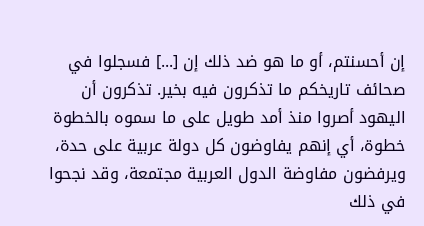إن أحسنتم، أو ما هو ضد ذلك إن [...] فسجلوا في صحائف تاريخكم ما تذكرون فيه بخير. تذكرون أن اليهود أصروا منذ أمد طويل على ما سموه بالخطوة خطوة، أي إنهم يفاوضون كل دولة عربية على حدة، ويرفضون مفاوضة الدول العربية مجتمعة، وقد نجحوا في ذلك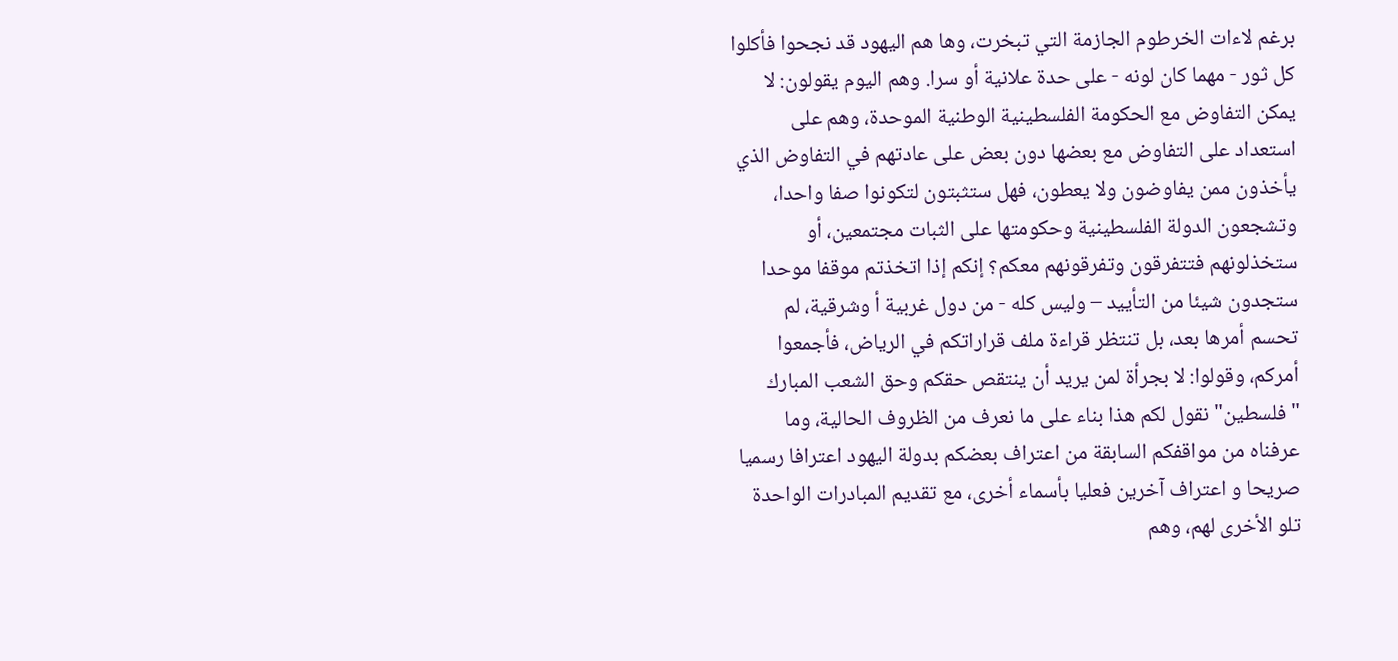برغم لاءات الخرطوم الجازمة التي تبخرت، وها هم اليهود قد نجحوا فأكلوا كل ثور - مهما كان لونه - على حدة علانية أو سرا. وهم اليوم يقولون: لا يمكن التفاوض مع الحكومة الفلسطينية الوطنية الموحدة، وهم على استعداد على التفاوض مع بعضها دون بعض على عادتهم في التفاوض الذي يأخذون ممن يفاوضون ولا يعطون، فهل ستثبتون لتكونوا صفا واحدا، وتشجعون الدولة الفلسطينية وحكومتها على الثبات مجتمعين، أو ستخذلونهم فتتفرقون وتفرقونهم معكم؟ إنكم إذا اتخذتم موقفا موحدا ستجدون شيئا من التأييد – وليس كله - من دول غربية أ وشرقية، لم تحسم أمرها بعد، بل تنتظر قراءة ملف قراراتكم في الرياض، فأجمعوا أمركم، وقولوا: لا بجرأة لمن يريد أن ينتقص حقكم وحق الشعب المبارك "فلسطين" نقول لكم هذا بناء على ما نعرف من الظروف الحالية، وما عرفناه من مواقفكم السابقة من اعتراف بعضكم بدولة اليهود اعترافا رسميا صريحا و اعتراف آخرين فعليا بأسماء أخرى، مع تقديم المبادرات الواحدة تلو الأخرى لهم، وهم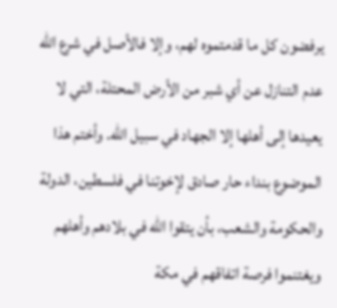يرفضون كل ما قدمتموه لهم، وإلا فالأصل في شرع الله عدم التنازل عن أي شبر من الأرض المحتلة، التي لا يعيدها إلى أهلها إلا الجهاد في سبيل الله. وأختم هذا الموضوع بنداء حار صادق لإخوتنا في فلسطين، الدولة والحكومة والشعب، بأن يتقوا الله في بلادهم وأهلهم ويغتنموا فرصة اتفاقهم في مكة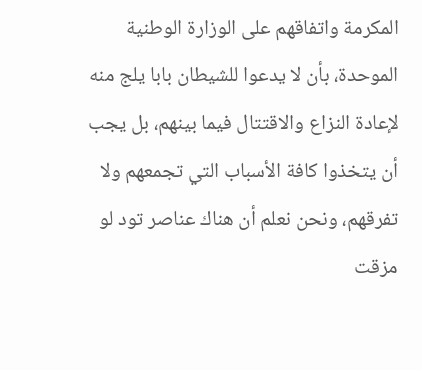المكرمة واتفاقهم على الوزارة الوطنية الموحدة، بأن لا يدعوا للشيطان بابا يلج منه لإعادة النزاع والاقتتال فيما بينهم، بل يجب أن يتخذوا كافة الأسباب التي تجمعهم ولا تفرقهم، ونحن نعلم أن هناك عناصر تود لو مزقت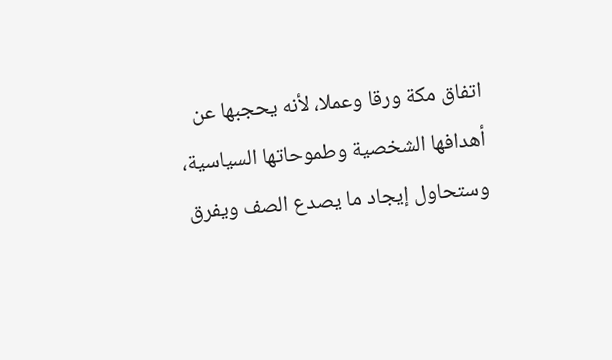اتفاق مكة ورقا وعملا، لأنه يحجبها عن أهدافها الشخصية وطموحاتها السياسية، وستحاول إيجاد ما يصدع الصف ويفرق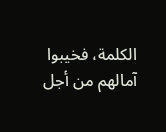الكلمة، فخيبوا آمالهم من أجل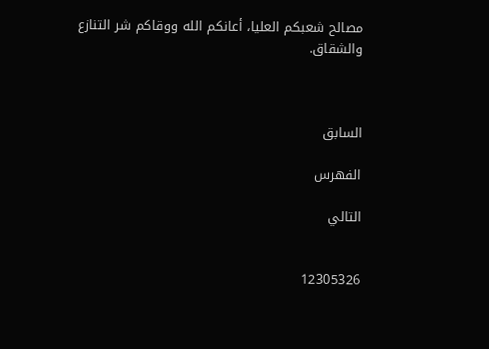مصالح شعبكم العليا، أعانكم الله ووقاكم شر التنازع والشقاق.



السابق

الفهرس

التالي


12305326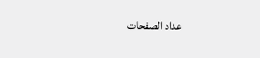عداد الصفحات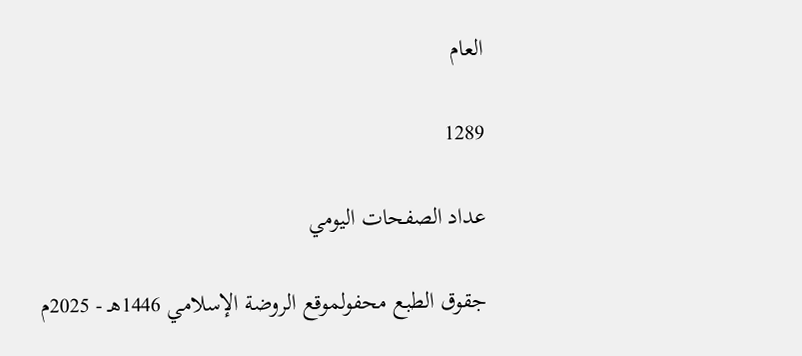العام

1289

عداد الصفحات اليومي

جقوق الطبع محفولموقع الروضة الإسلامي 1446هـ - 2025م